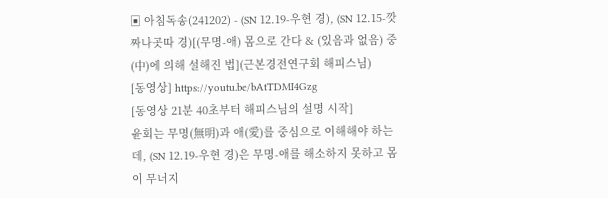▣ 아침독송(241202) - (SN 12.19-우현 경), (SN 12.15-깟짜나곳따 경)[(무명-애) 몸으로 간다 & (있음과 없음) 중(中)에 의해 설해진 법](근본경전연구회 해피스님)
[동영상] https://youtu.be/bAtTDMI4Gzg
[동영상 21분 40초부터 해피스님의 설명 시작]
윤회는 무명(無明)과 애(愛)를 중심으로 이해해야 하는데, (SN 12.19-우현 경)은 무명-애를 해소하지 못하고 몸이 무너지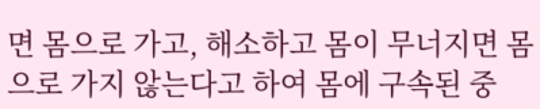면 몸으로 가고, 해소하고 몸이 무너지면 몸으로 가지 않는다고 하여 몸에 구속된 중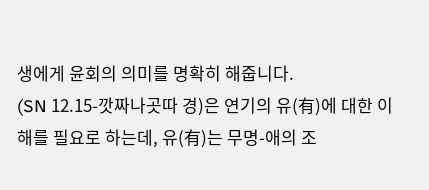생에게 윤회의 의미를 명확히 해줍니다.
(SN 12.15-깟짜나곳따 경)은 연기의 유(有)에 대한 이해를 필요로 하는데, 유(有)는 무명-애의 조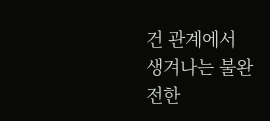건 관계에서 생겨나는 불완전한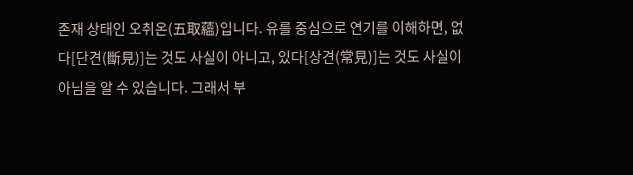존재 상태인 오취온(五取蘊)입니다. 유를 중심으로 연기를 이해하면, 없다[단견(斷見)]는 것도 사실이 아니고, 있다[상견(常見)]는 것도 사실이 아님을 알 수 있습니다. 그래서 부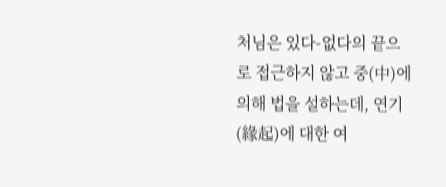처님은 있다-없다의 끝으로 접근하지 않고 중(中)에 의해 법을 설하는데, 연기(緣起)에 대한 여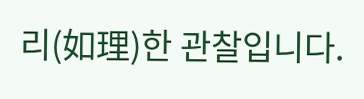리(如理)한 관찰입니다.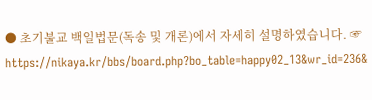● 초기불교 백일법문(독송 및 개론)에서 자세히 설명하였습니다. ☞ https://nikaya.kr/bbs/board.php?bo_table=happy02_13&wr_id=236&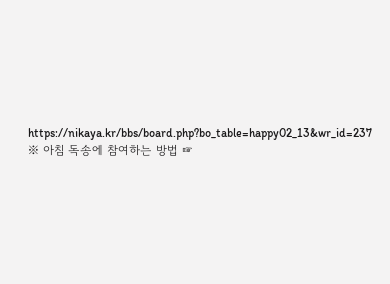https://nikaya.kr/bbs/board.php?bo_table=happy02_13&wr_id=237
※ 아침 독송에 참여하는 방법 ☞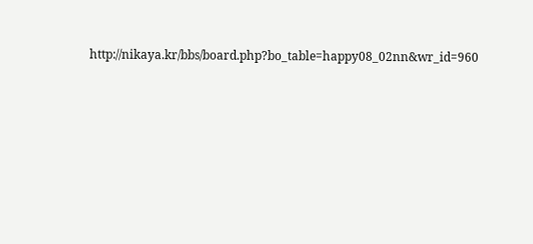http://nikaya.kr/bbs/board.php?bo_table=happy08_02nn&wr_id=960